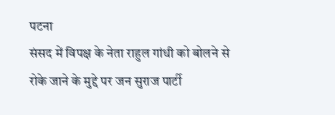पटना
संसद में विपक्ष के नेता राहुल गांधी को बोलने से रोके जाने के मुद्दे पर जन सुराज पार्टी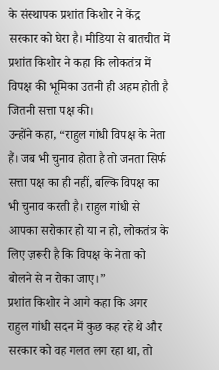के संस्थापक प्रशांत किशोर ने केंद्र सरकार को घेरा है। मीडिया से बातचीत में प्रशांत किशोर ने कहा कि लोकतंत्र में विपक्ष की भूमिका उतनी ही अहम होती है जितनी सत्ता पक्ष की।
उन्होंने कहा, “राहुल गांधी विपक्ष के नेता हैं। जब भी चुनाव होता है तो जनता सिर्फ सत्ता पक्ष का ही नहीं, बल्कि विपक्ष का भी चुनाव करती है। राहुल गांधी से आपका सरोकार हो या न हो, लोकतंत्र के लिए ज़रूरी है कि विपक्ष के नेता को बोलने से न रोका जाए।”
प्रशांत किशोर ने आगे कहा कि अगर राहुल गांधी सदन में कुछ कह रहे थे और सरकार को वह गलत लग रहा था, तो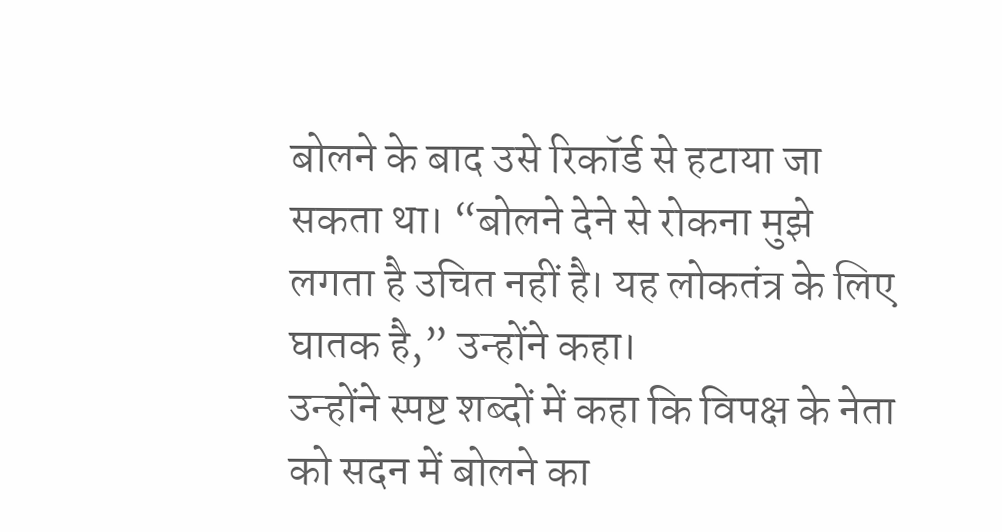बोलने के बाद उसे रिकॉर्ड से हटाया जा सकता था। “बोलने देने से रोकना मुझे लगता है उचित नहीं है। यह लोकतंत्र के लिए घातक है,” उन्होंने कहा।
उन्होंने स्पष्ट शब्दों में कहा कि विपक्ष के नेता को सदन में बोलने का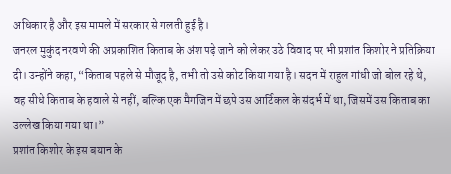अधिकार है और इस मामले में सरकार से गलती हुई है।
जनरल मुकुंद नरवणे की अप्रकाशित किताब के अंश पढ़े जाने को लेकर उठे विवाद पर भी प्रशांत किशोर ने प्रतिक्रिया दी। उन्होंने कहा, “किताब पहले से मौजूद है, तभी तो उसे कोट किया गया है। सदन में राहुल गांधी जो बोल रहे थे, वह सीधे किताब के हवाले से नहीं, बल्कि एक मैगजिन में छपे उस आर्टिकल के संदर्भ में था, जिसमें उस किताब का उल्लेख किया गया था।”
प्रशांत किशोर के इस बयान के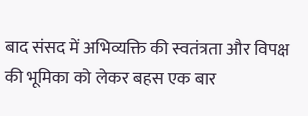बाद संसद में अभिव्यक्ति की स्वतंत्रता और विपक्ष की भूमिका को लेकर बहस एक बार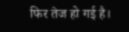फिर तेज हो गई है।